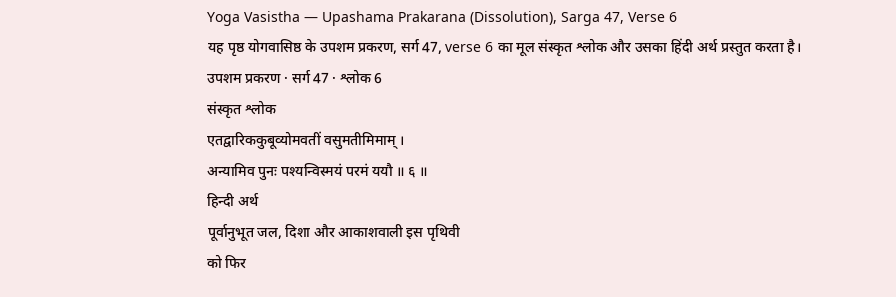Yoga Vasistha — Upashama Prakarana (Dissolution), Sarga 47, Verse 6
यह पृष्ठ योगवासिष्ठ के उपशम प्रकरण, सर्ग 47, verse 6 का मूल संस्कृत श्लोक और उसका हिंदी अर्थ प्रस्तुत करता है।
उपशम प्रकरण · सर्ग 47 · श्लोक 6
संस्कृत श्लोक
एतद्वारिककुबूव्योमवतीं वसुमतीमिमाम् ।
अन्यामिव पुनः पश्यन्विस्मयं परमं ययौ ॥ ६ ॥
हिन्दी अर्थ
पूर्वानुभूत जल, दिशा और आकाशवाली इस पृथिवी
को फिर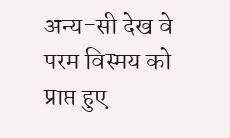अन्य-सी देख वे परम विस्मय को प्राप्त हुए